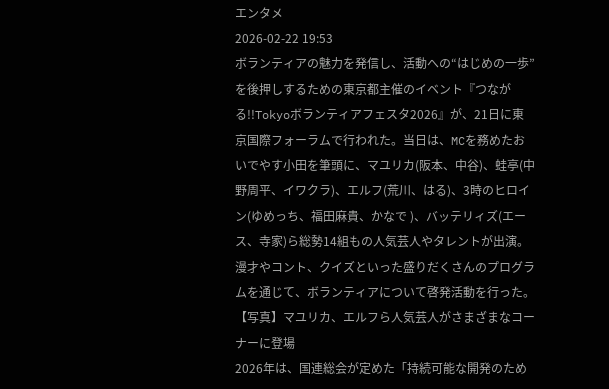エンタメ
2026-02-22 19:53
ボランティアの魅力を発信し、活動への“はじめの一歩”を後押しするための東京都主催のイベント『つながる!!Tokyoボランティアフェスタ2026』が、21日に東京国際フォーラムで行われた。当日は、MCを務めたおいでやす小田を筆頭に、マユリカ(阪本、中谷)、蛙亭(中野周平、イワクラ)、エルフ(荒川、はる)、3時のヒロイン(ゆめっち、福田麻貴、かなで )、バッテリィズ(エース、寺家)ら総勢14組もの人気芸人やタレントが出演。漫才やコント、クイズといった盛りだくさんのプログラムを通じて、ボランティアについて啓発活動を行った。
【写真】マユリカ、エルフら人気芸人がさまざまなコーナーに登場
2026年は、国連総会が定めた「持続可能な開発のため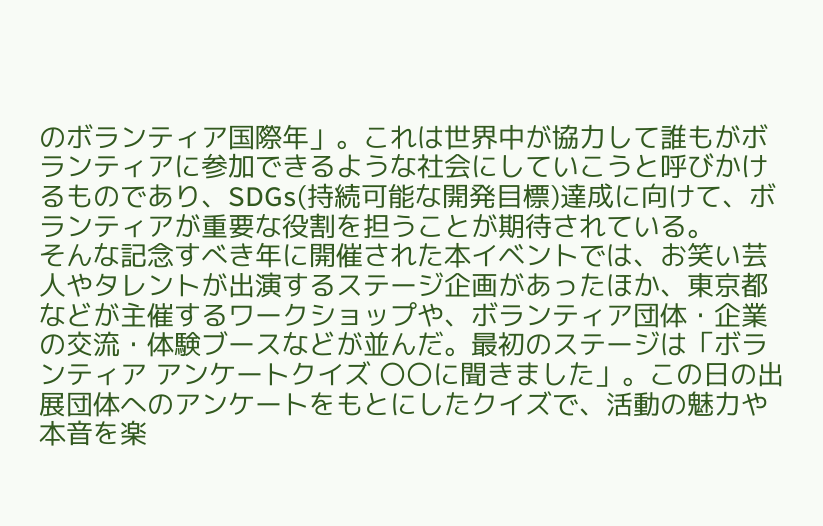のボランティア国際年」。これは世界中が協力して誰もがボランティアに参加できるような社会にしていこうと呼びかけるものであり、SDGs(持続可能な開発目標)達成に向けて、ボランティアが重要な役割を担うことが期待されている。
そんな記念すべき年に開催された本イベントでは、お笑い芸人やタレントが出演するステージ企画があったほか、東京都などが主催するワークショップや、ボランティア団体・企業の交流・体験ブースなどが並んだ。最初のステージは「ボランティア アンケートクイズ 〇〇に聞きました」。この日の出展団体へのアンケートをもとにしたクイズで、活動の魅力や本音を楽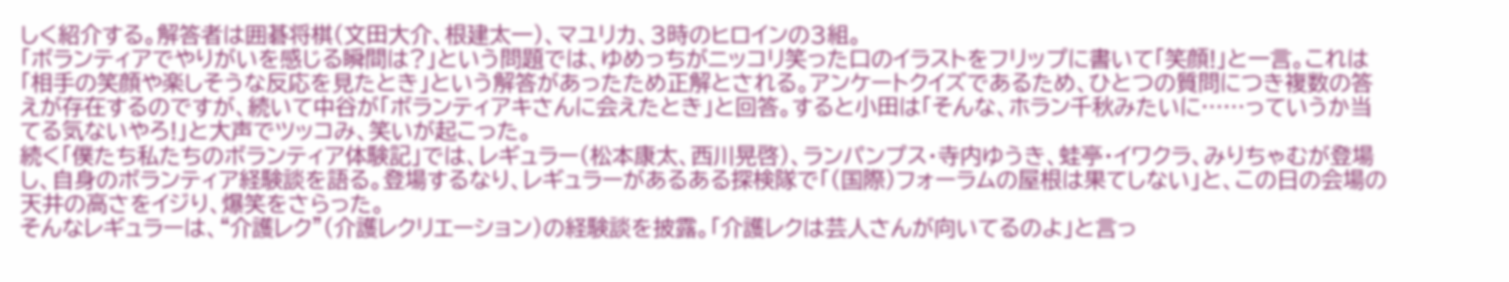しく紹介する。解答者は囲碁将棋(文田大介、根建太一)、マユリカ、3時のヒロインの3組。
「ボランティアでやりがいを感じる瞬間は?」という問題では、ゆめっちがニッコリ笑った口のイラストをフリップに書いて「笑顔!」と一言。これは「相手の笑顔や楽しそうな反応を見たとき」という解答があったため正解とされる。アンケートクイズであるため、ひとつの質問につき複数の答えが存在するのですが、続いて中谷が「ボランティアキさんに会えたとき」と回答。すると小田は「そんな、ホラン千秋みたいに……っていうか当てる気ないやろ!」と大声でツッコみ、笑いが起こった。
続く「僕たち私たちのボランティア体験記」では、レギュラー(松本康太、西川晃啓)、ランパンプス・寺内ゆうき、蛙亭・イワクラ、みりちゃむが登場し、自身のボランティア経験談を語る。登場するなり、レギュラーがあるある探検隊で「(国際)フォーラムの屋根は果てしない」と、この日の会場の天井の高さをイジり、爆笑をさらった。
そんなレギュラーは、“介護レク”(介護レクリエーション)の経験談を披露。「介護レクは芸人さんが向いてるのよ」と言っ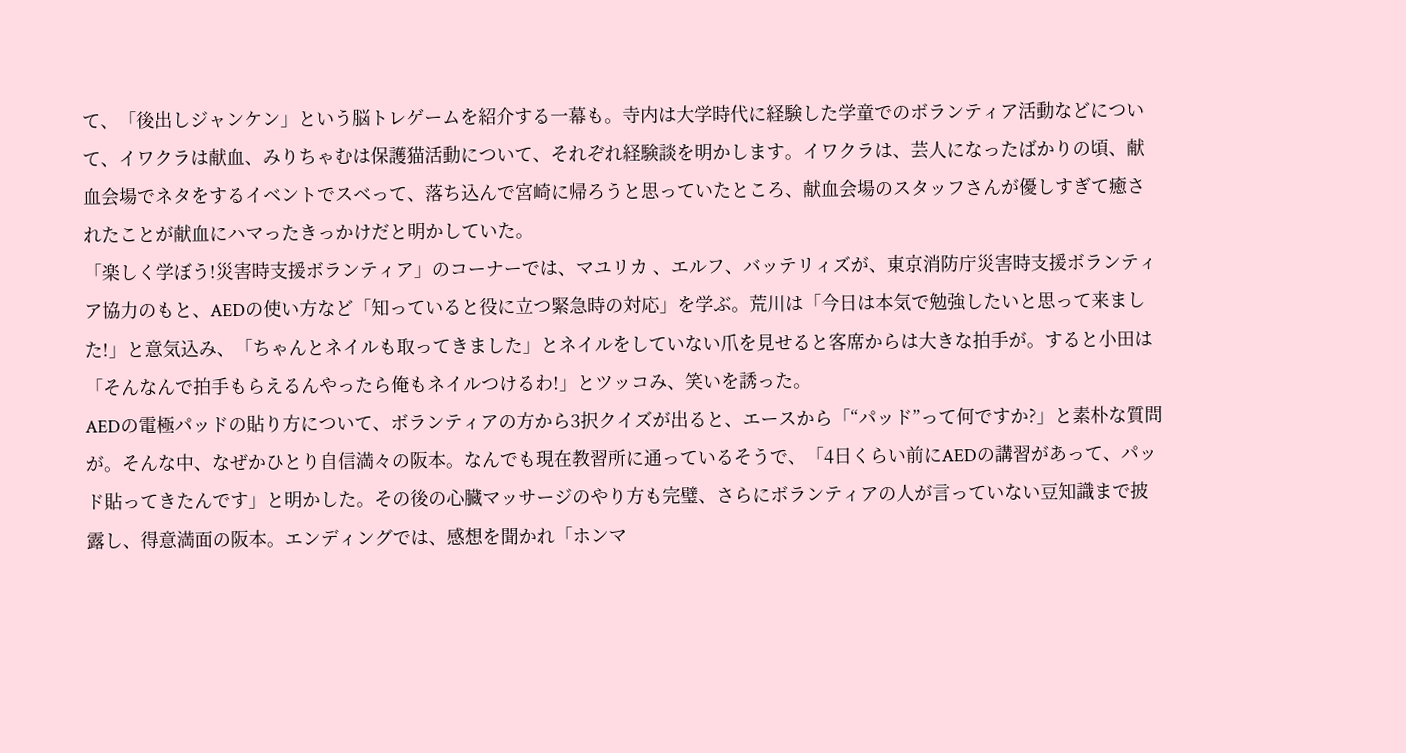て、「後出しジャンケン」という脳トレゲームを紹介する一幕も。寺内は大学時代に経験した学童でのボランティア活動などについて、イワクラは献血、みりちゃむは保護猫活動について、それぞれ経験談を明かします。イワクラは、芸人になったばかりの頃、献血会場でネタをするイベントでスベって、落ち込んで宮崎に帰ろうと思っていたところ、献血会場のスタッフさんが優しすぎて癒されたことが献血にハマったきっかけだと明かしていた。
「楽しく学ぼう!災害時支援ボランティア」のコーナーでは、マユリカ 、エルフ、バッテリィズが、東京消防庁災害時支援ボランティア協力のもと、AEDの使い方など「知っていると役に立つ緊急時の対応」を学ぶ。荒川は「今日は本気で勉強したいと思って来ました!」と意気込み、「ちゃんとネイルも取ってきました」とネイルをしていない爪を見せると客席からは大きな拍手が。すると小田は「そんなんで拍手もらえるんやったら俺もネイルつけるわ!」とツッコみ、笑いを誘った。
AEDの電極パッドの貼り方について、ボランティアの方から3択クイズが出ると、エースから「“パッド”って何ですか?」と素朴な質問が。そんな中、なぜかひとり自信満々の阪本。なんでも現在教習所に通っているそうで、「4日くらい前にAEDの講習があって、パッド貼ってきたんです」と明かした。その後の心臓マッサージのやり方も完璧、さらにボランティアの人が言っていない豆知識まで披露し、得意満面の阪本。エンディングでは、感想を聞かれ「ホンマ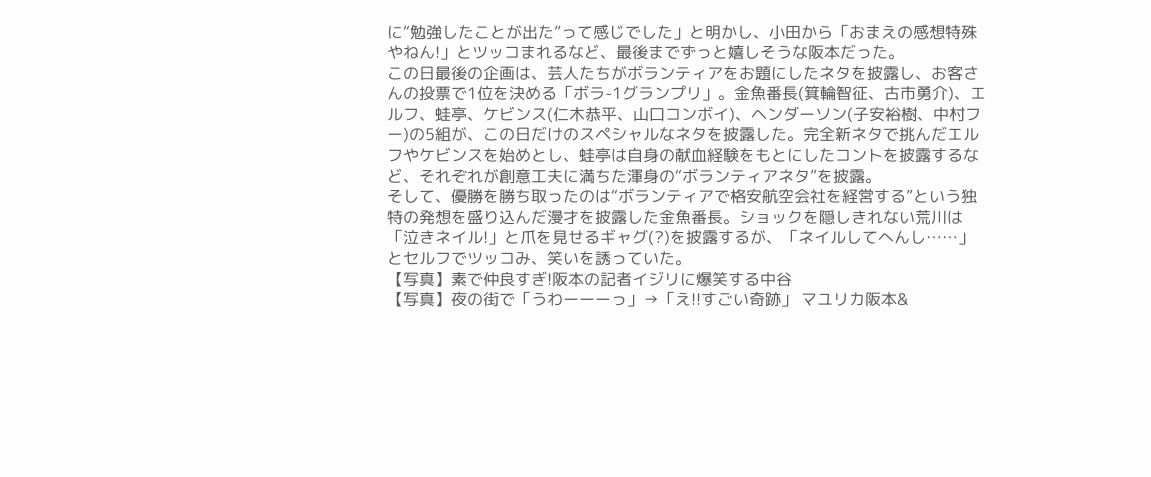に“勉強したことが出た”って感じでした」と明かし、小田から「おまえの感想特殊やねん!」とツッコまれるなど、最後までずっと嬉しそうな阪本だった。
この日最後の企画は、芸人たちがボランティアをお題にしたネタを披露し、お客さんの投票で1位を決める「ボラ-1グランプリ」。金魚番長(箕輪智征、古市勇介)、エルフ、蛙亭、ケビンス(仁木恭平、山口コンボイ)、ヘンダーソン(子安裕樹、中村フー)の5組が、この日だけのスペシャルなネタを披露した。完全新ネタで挑んだエルフやケビンスを始めとし、蛙亭は自身の献血経験をもとにしたコントを披露するなど、それぞれが創意工夫に満ちた渾身の“ボランティアネタ”を披露。
そして、優勝を勝ち取ったのは“ボランティアで格安航空会社を経営する”という独特の発想を盛り込んだ漫才を披露した金魚番長。ショックを隠しきれない荒川は「泣きネイル!」と爪を見せるギャグ(?)を披露するが、「ネイルしてへんし……」とセルフでツッコみ、笑いを誘っていた。
【写真】素で仲良すぎ!阪本の記者イジリに爆笑する中谷
【写真】夜の街で「うわーーーっ」→「え!!すごい奇跡」 マユリカ阪本&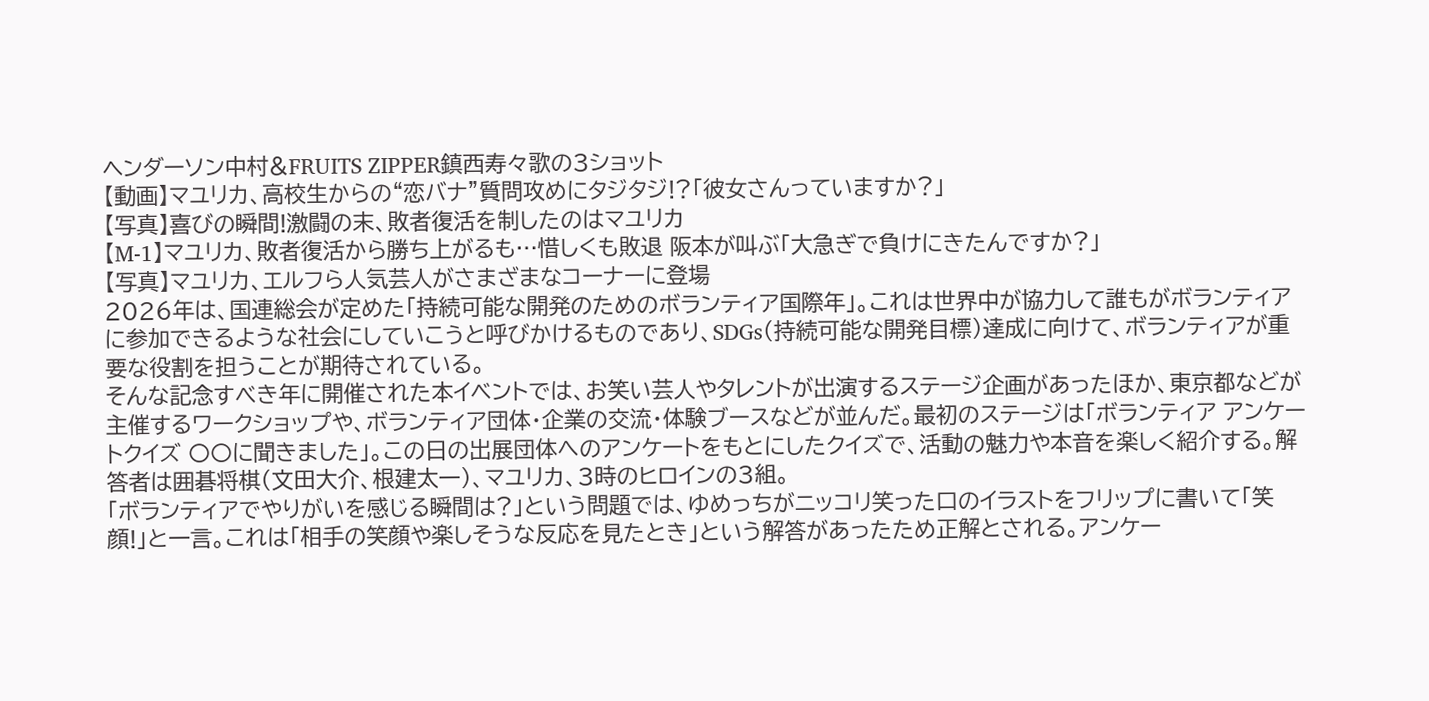ヘンダーソン中村&FRUITS ZIPPER鎮西寿々歌の3ショット
【動画】マユリカ、高校生からの“恋バナ”質問攻めにタジタジ!?「彼女さんっていますか?」
【写真】喜びの瞬間!激闘の末、敗者復活を制したのはマユリカ
【M-1】マユリカ、敗者復活から勝ち上がるも…惜しくも敗退 阪本が叫ぶ「大急ぎで負けにきたんですか?」
【写真】マユリカ、エルフら人気芸人がさまざまなコーナーに登場
2026年は、国連総会が定めた「持続可能な開発のためのボランティア国際年」。これは世界中が協力して誰もがボランティアに参加できるような社会にしていこうと呼びかけるものであり、SDGs(持続可能な開発目標)達成に向けて、ボランティアが重要な役割を担うことが期待されている。
そんな記念すべき年に開催された本イベントでは、お笑い芸人やタレントが出演するステージ企画があったほか、東京都などが主催するワークショップや、ボランティア団体・企業の交流・体験ブースなどが並んだ。最初のステージは「ボランティア アンケートクイズ 〇〇に聞きました」。この日の出展団体へのアンケートをもとにしたクイズで、活動の魅力や本音を楽しく紹介する。解答者は囲碁将棋(文田大介、根建太一)、マユリカ、3時のヒロインの3組。
「ボランティアでやりがいを感じる瞬間は?」という問題では、ゆめっちがニッコリ笑った口のイラストをフリップに書いて「笑顔!」と一言。これは「相手の笑顔や楽しそうな反応を見たとき」という解答があったため正解とされる。アンケー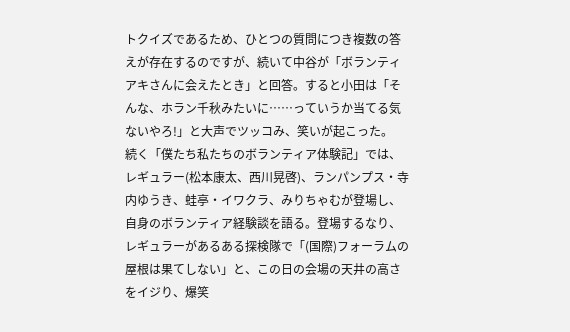トクイズであるため、ひとつの質問につき複数の答えが存在するのですが、続いて中谷が「ボランティアキさんに会えたとき」と回答。すると小田は「そんな、ホラン千秋みたいに……っていうか当てる気ないやろ!」と大声でツッコみ、笑いが起こった。
続く「僕たち私たちのボランティア体験記」では、レギュラー(松本康太、西川晃啓)、ランパンプス・寺内ゆうき、蛙亭・イワクラ、みりちゃむが登場し、自身のボランティア経験談を語る。登場するなり、レギュラーがあるある探検隊で「(国際)フォーラムの屋根は果てしない」と、この日の会場の天井の高さをイジり、爆笑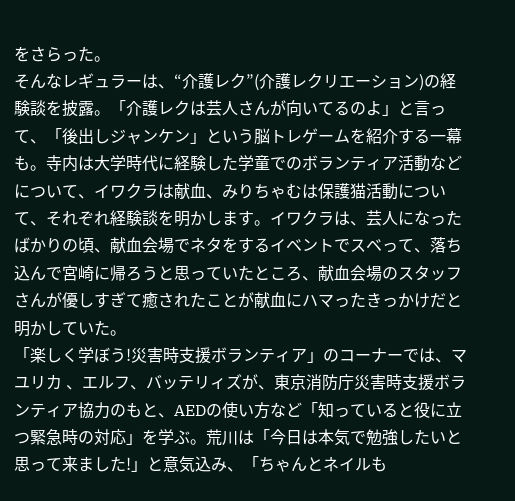をさらった。
そんなレギュラーは、“介護レク”(介護レクリエーション)の経験談を披露。「介護レクは芸人さんが向いてるのよ」と言って、「後出しジャンケン」という脳トレゲームを紹介する一幕も。寺内は大学時代に経験した学童でのボランティア活動などについて、イワクラは献血、みりちゃむは保護猫活動について、それぞれ経験談を明かします。イワクラは、芸人になったばかりの頃、献血会場でネタをするイベントでスベって、落ち込んで宮崎に帰ろうと思っていたところ、献血会場のスタッフさんが優しすぎて癒されたことが献血にハマったきっかけだと明かしていた。
「楽しく学ぼう!災害時支援ボランティア」のコーナーでは、マユリカ 、エルフ、バッテリィズが、東京消防庁災害時支援ボランティア協力のもと、AEDの使い方など「知っていると役に立つ緊急時の対応」を学ぶ。荒川は「今日は本気で勉強したいと思って来ました!」と意気込み、「ちゃんとネイルも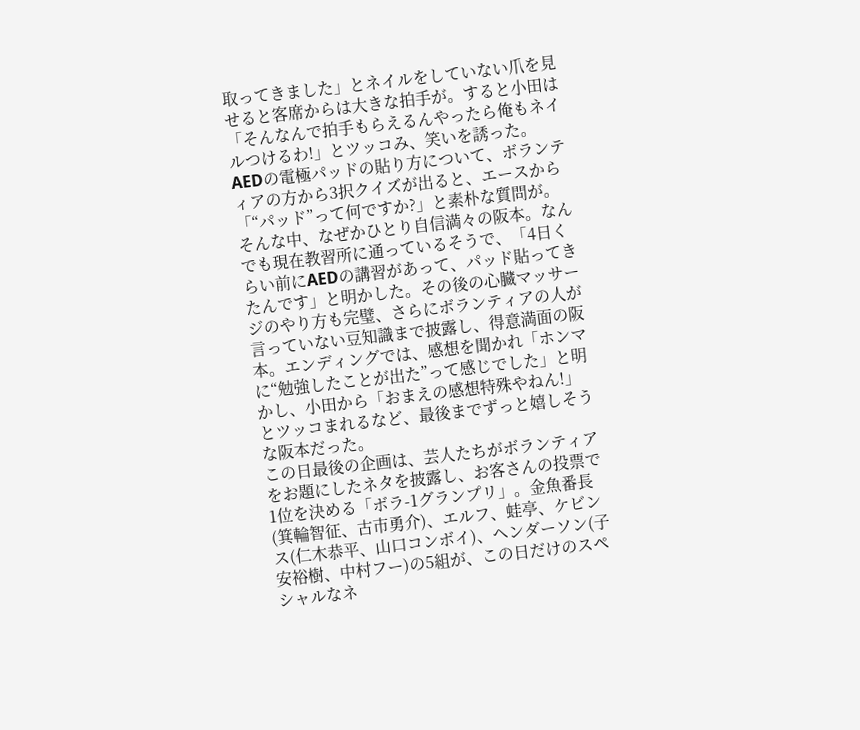取ってきました」とネイルをしていない爪を見せると客席からは大きな拍手が。すると小田は「そんなんで拍手もらえるんやったら俺もネイルつけるわ!」とツッコみ、笑いを誘った。
AEDの電極パッドの貼り方について、ボランティアの方から3択クイズが出ると、エースから「“パッド”って何ですか?」と素朴な質問が。そんな中、なぜかひとり自信満々の阪本。なんでも現在教習所に通っているそうで、「4日くらい前にAEDの講習があって、パッド貼ってきたんです」と明かした。その後の心臓マッサージのやり方も完璧、さらにボランティアの人が言っていない豆知識まで披露し、得意満面の阪本。エンディングでは、感想を聞かれ「ホンマに“勉強したことが出た”って感じでした」と明かし、小田から「おまえの感想特殊やねん!」とツッコまれるなど、最後までずっと嬉しそうな阪本だった。
この日最後の企画は、芸人たちがボランティアをお題にしたネタを披露し、お客さんの投票で1位を決める「ボラ-1グランプリ」。金魚番長(箕輪智征、古市勇介)、エルフ、蛙亭、ケビンス(仁木恭平、山口コンボイ)、ヘンダーソン(子安裕樹、中村フー)の5組が、この日だけのスペシャルなネ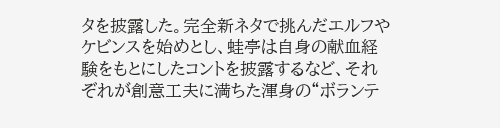タを披露した。完全新ネタで挑んだエルフやケビンスを始めとし、蛙亭は自身の献血経験をもとにしたコントを披露するなど、それぞれが創意工夫に満ちた渾身の“ボランテ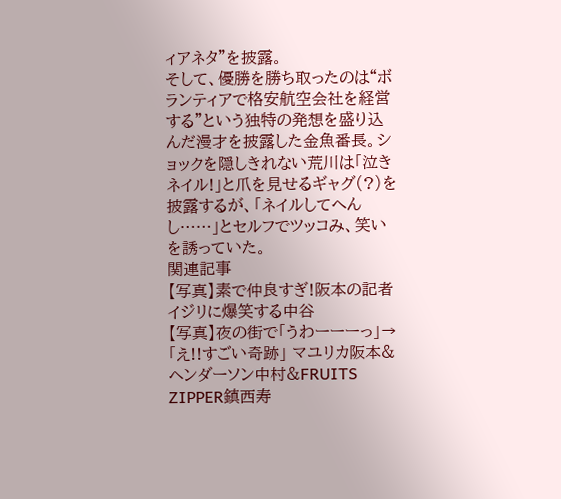ィアネタ”を披露。
そして、優勝を勝ち取ったのは“ボランティアで格安航空会社を経営する”という独特の発想を盛り込んだ漫才を披露した金魚番長。ショックを隠しきれない荒川は「泣きネイル!」と爪を見せるギャグ(?)を披露するが、「ネイルしてへんし……」とセルフでツッコみ、笑いを誘っていた。
関連記事
【写真】素で仲良すぎ!阪本の記者イジリに爆笑する中谷
【写真】夜の街で「うわーーーっ」→「え!!すごい奇跡」 マユリカ阪本&ヘンダーソン中村&FRUITS ZIPPER鎮西寿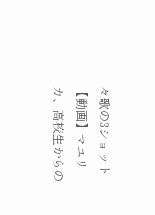々歌の3ショット
【動画】マユリカ、高校生からの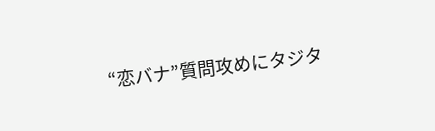“恋バナ”質問攻めにタジタ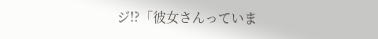ジ!?「彼女さんっていま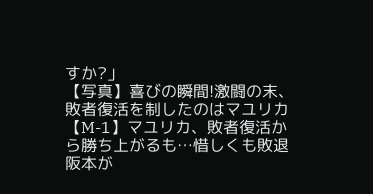すか?」
【写真】喜びの瞬間!激闘の末、敗者復活を制したのはマユリカ
【M-1】マユリカ、敗者復活から勝ち上がるも…惜しくも敗退 阪本が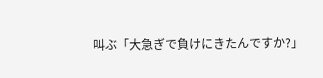叫ぶ「大急ぎで負けにきたんですか?」